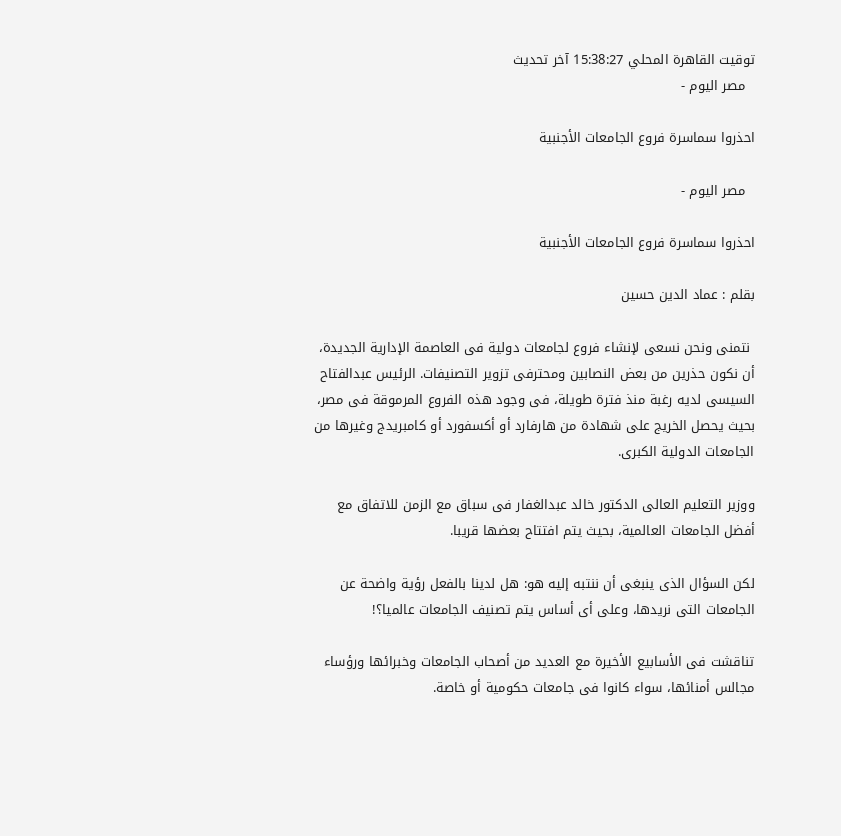توقيت القاهرة المحلي 15:38:27 آخر تحديث
  مصر اليوم -

احذروا سماسرة فروع الجامعات الأجنبية

  مصر اليوم -

احذروا سماسرة فروع الجامعات الأجنبية

بقلم : عماد الدين حسين

 نتمنى ونحن نسعى لإنشاء فروع لجامعات دولية فى العاصمة الإدارية الجديدة، أن نكون حذرين من بعض النصابين ومحترفى تزوير التصنيفات. الرئيس عبدالفتاح السيسى لديه رغبة منذ فترة طويلة، فى وجود هذه الفروع المرموقة فى مصر، بحيث يحصل الخريج على شهادة من هارفارد أو أكسفورد أو كامبريدج وغيرها من الجامعات الدولية الكبرى.

ووزير التعليم العالى الدكتور خالد عبدالغفار فى سباق مع الزمن للاتفاق مع أفضل الجامعات العالمية، بحيث يتم افتتاح بعضها قريبا.

لكن السؤال الذى ينبغى أن ننتبه إليه هو: هل لدينا بالفعل رؤية واضحة عن الجامعات التى نريدها، وعلى أى أساس يتم تصنيف الجامعات عالميا؟!

تناقشت فى الأسابيع الأخيرة مع العديد من أصحاب الجامعات وخبرائها ورؤساء مجالس أمنائها، سواء كانوا فى جامعات حكومية أو خاصة.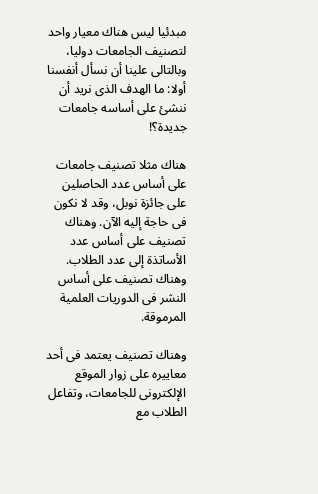مبدئيا ليس هناك معيار واحد لتصنيف الجامعات دوليا، وبالتالى علينا أن نسأل أنفسنا أولا: ما الهدف الذى نريد أن ننشئ على أساسه جامعات جديدة؟!

هناك مثلا تصنيف جامعات على أساس عدد الحاصلين على جائزة نوبل، وقد لا نكون فى حاجة إليه الآن. وهناك تصنيف على أساس عدد الأساتذة إلى عدد الطلاب. وهناك تصنيف على أساس النشر فى الدوريات العلمية المرموقة.

وهناك تصنيف يعتمد فى أحد معاييره على زوار الموقع الإلكترونى للجامعات، وتفاعل الطلاب مع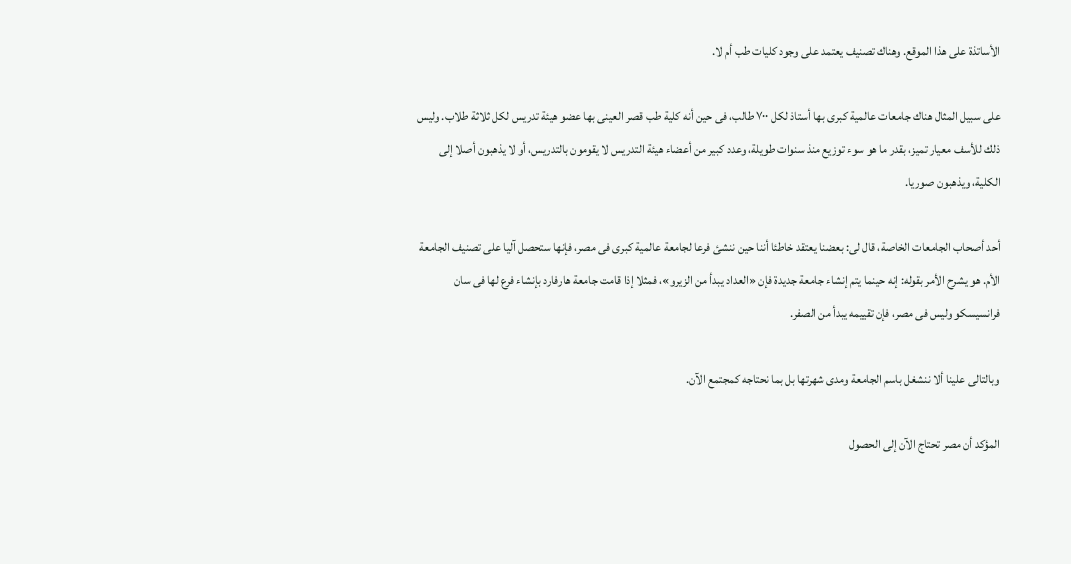الأساتذة على هذا الموقع. وهناك تصنيف يعتمد على وجود كليات طب أم لا.

على سبيل المثال هناك جامعات عالمية كبرى بها أستاذ لكل ٧٠٠ طالب، فى حين أنه كلية طب قصر العينى بها عضو هيئة تدريس لكل ثلاثة طلاب. وليس ذلك للأسف معيار تميز، بقدر ما هو سوء توزيع منذ سنوات طويلة، وعدد كبير من أعضاء هيئة التدريس لا يقومون بالتدريس، أو لا يذهبون أصلا إلى الكلية، ويذهبون صوريا.

أحد أصحاب الجامعات الخاصة، قال لى: بعضنا يعتقد خاطئا أننا حين ننشئ فرعا لجامعة عالمية كبرى فى مصر، فإنها ستحصل آليا على تصنيف الجامعة الأم. هو يشرح الأمر بقوله: إنه حينما يتم إنشاء جامعة جديدة فإن «العداد يبدأ من الزيرو»، فمثلا إذا قامت جامعة هارفارد بإنشاء فرع لها فى سان فرانسيسكو وليس فى مصر، فإن تقييمه يبدأ من الصفر.

وبالتالى علينا ألا ننشغل باسم الجامعة ومدى شهرتها بل بما نحتاجه كمجتمع الآن.

المؤكد أن مصر تحتاج الآن إلى الحصول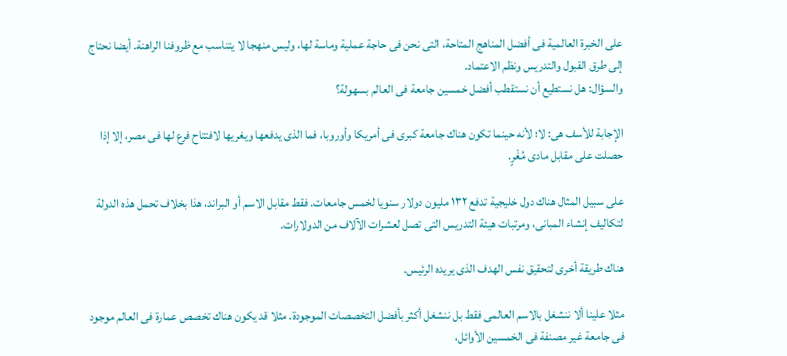على الخبرة العالمية فى أفضل المناهج المتاحة، التى نحن فى حاجة عملية وماسة لها، وليس منهجا لا يتناسب مع ظروفنا الراهنة. أيضا نحتاج إلى طرق القبول والتدريس ونظم الاعتماد.
والسؤال: هل نستطيع أن نستقطب أفضل خمسين جامعة فى العالم بسهولة؟

الإجابة للأسف هى: لا؛ لأنه حينما تكون هناك جامعة كبرى فى أمريكا وأوروبا، فما الذى يدفعها ويغريها لافتتاح فرع لها فى مصر، إلا إذا حصلت على مقابل مادى مُغْرٍ.

على سبيل المثال هناك دول خليجية تدفع ١٣٢ مليون دولار سنويا لخمس جامعات. فقط مقابل الاسم أو البراند، هذا بخلاف تحمل هذه الدولة لتكاليف إنشاء المبانى، ومرتبات هيئة التدريس التى تصل لعشرات الآلاف من الدولارات.

هناك طريقة أخرى لتحقيق نفس الهدف الذى يريده الرئيس.

مثلا علينا ألا ننشغل بالاسم العالمى فقط بل ننشغل أكثر بأفضل التخصصات الموجودة. مثلا قد يكون هناك تخصص عمارة فى العالم موجود فى جامعة غير مصنفة فى الخمسين الأوائل،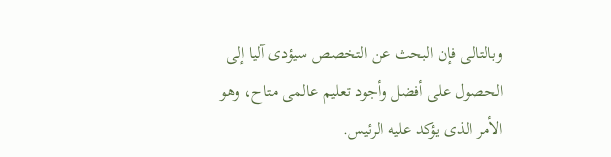وبالتالى فإن البحث عن التخصص سيؤدى آليا إلى الحصول على أفضل وأجود تعليم عالمى متاح، وهو الأمر الذى يؤكد عليه الرئيس.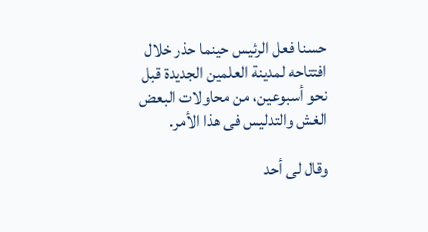حسنا فعل الرئيس حينما حذر خلال افتتاحه لمدينة العلمين الجديدة قبل نحو أسبوعين، من محاولات البعض الغش والتدليس فى هذا الأمر.

وقال لى أحد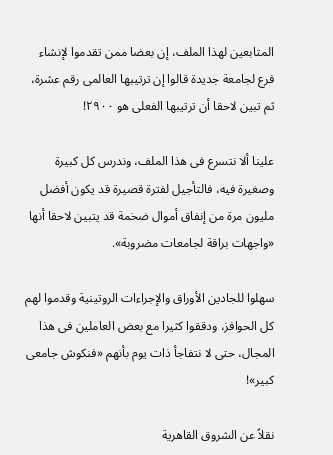المتابعين لهذا الملف، إن بعضا ممن تقدموا لإنشاء فرع لجامعة جديدة قالوا إن ترتيبها العالمى رقم عشرة، ثم تبين لاحقا أن ترتيبها الفعلى هو ٢٩٠٠!

علينا ألا نتسرع فى هذا الملف، وندرس كل كبيرة وصغيرة فيه، فالتأجيل لفترة قصيرة قد يكون أفضل مليون مرة من إنفاق أموال ضخمة قد يتبين لاحقا أنها «واجهات براقة لجامعات مضروبة».

سهلوا للجادين الأوراق والإجراءات الروتينية وقدموا لهم كل الحوافز، ودققوا كثيرا مع بعض العاملين فى هذا المجال، حتى لا نتفاجأ ذات يوم بأنهم «فنكوش جامعى كبير»!

نقلاً عن الشروق القاهرية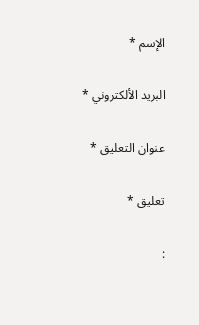الإسم *

البريد الألكتروني *

عنوان التعليق *

تعليق *

: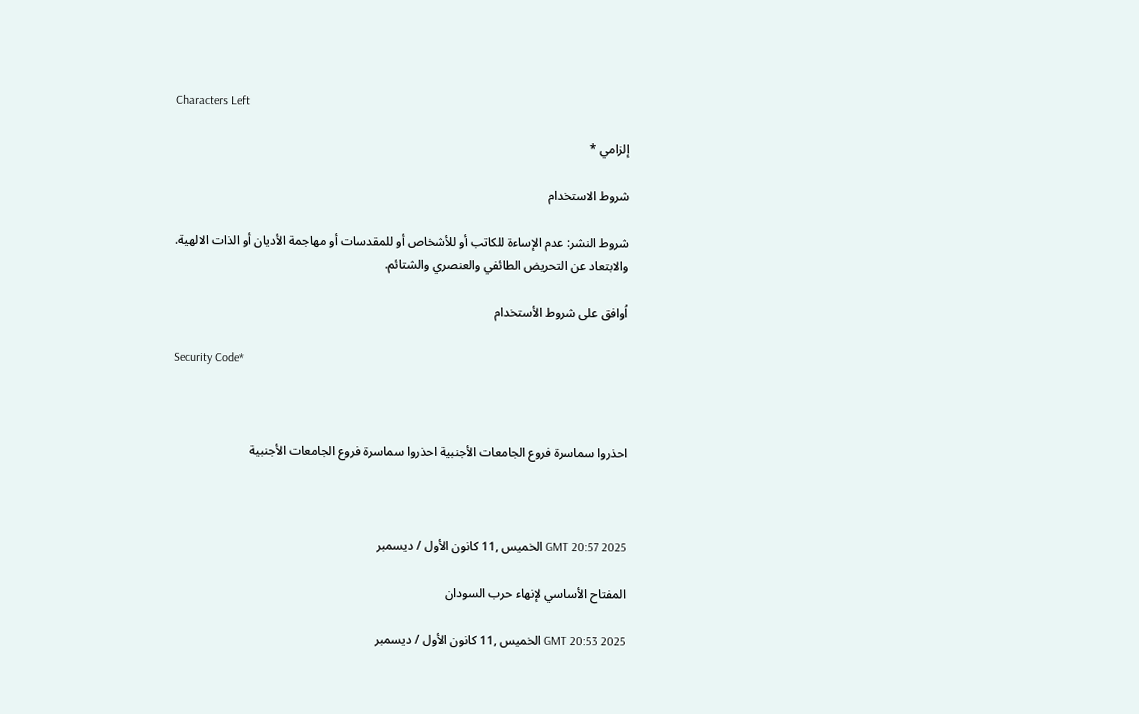Characters Left

إلزامي *

شروط الاستخدام

شروط النشر: عدم الإساءة للكاتب أو للأشخاص أو للمقدسات أو مهاجمة الأديان أو الذات الالهية. والابتعاد عن التحريض الطائفي والعنصري والشتائم.

اُوافق على شروط الأستخدام

Security Code*



احذروا سماسرة فروع الجامعات الأجنبية احذروا سماسرة فروع الجامعات الأجنبية



GMT 20:57 2025 الخميس ,11 كانون الأول / ديسمبر

المفتاح الأساسي لإنهاء حرب السودان

GMT 20:53 2025 الخميس ,11 كانون الأول / ديسمبر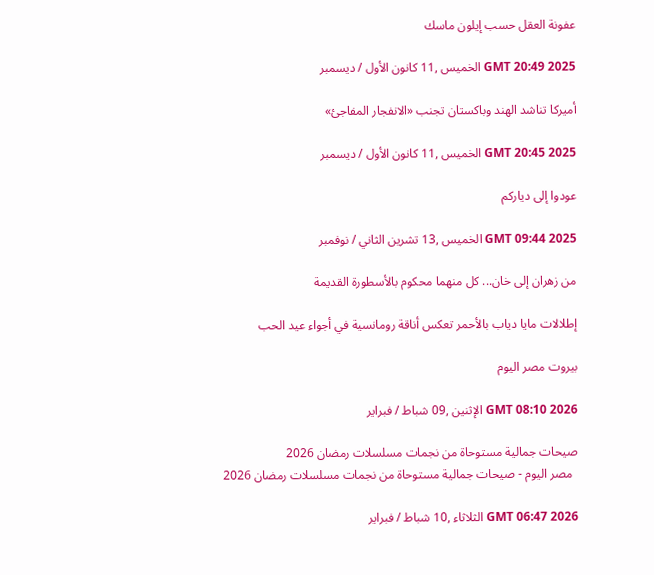عفونة العقل حسب إيلون ماسك

GMT 20:49 2025 الخميس ,11 كانون الأول / ديسمبر

أميركا تناشد الهند وباكستان تجنب «الانفجار المفاجئ»

GMT 20:45 2025 الخميس ,11 كانون الأول / ديسمبر

عودوا إلى دياركم

GMT 09:44 2025 الخميس ,13 تشرين الثاني / نوفمبر

من زهران إلى خان... كل منهما محكوم بالأسطورة القديمة

إطلالات مايا دياب بالأحمر تعكس أناقة رومانسية في أجواء عيد الحب

بيروت مصر اليوم

GMT 08:10 2026 الإثنين ,09 شباط / فبراير

صيحات جمالية مستوحاة من نجمات مسلسلات رمضان 2026
  مصر اليوم - صيحات جمالية مستوحاة من نجمات مسلسلات رمضان 2026

GMT 06:47 2026 الثلاثاء ,10 شباط / فبراير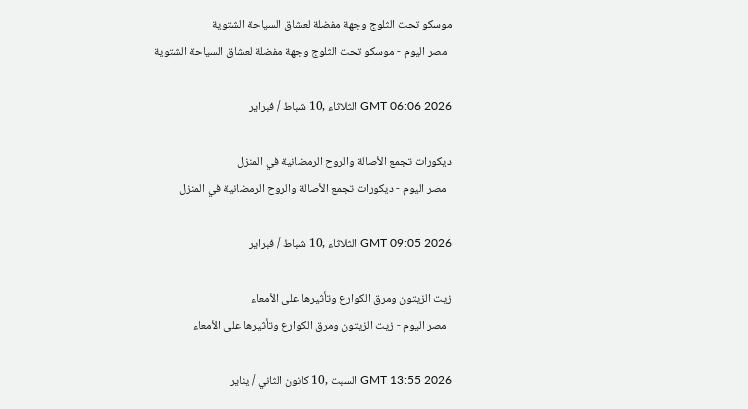موسكو تحت الثلوج وجهة مفضلة لعشاق السياحة الشتوية
  مصر اليوم - موسكو تحت الثلوج وجهة مفضلة لعشاق السياحة الشتوية

GMT 06:06 2026 الثلاثاء ,10 شباط / فبراير

ديكورات تجمع الأصالة والروح الرمضانية في المنزل
  مصر اليوم - ديكورات تجمع الأصالة والروح الرمضانية في المنزل

GMT 09:05 2026 الثلاثاء ,10 شباط / فبراير

زيت الزيتون ومرق الكوارع وتأثيرها على الأمعاء
  مصر اليوم - زيت الزيتون ومرق الكوارع وتأثيرها على الأمعاء

GMT 13:55 2026 السبت ,10 كانون الثاني / يناير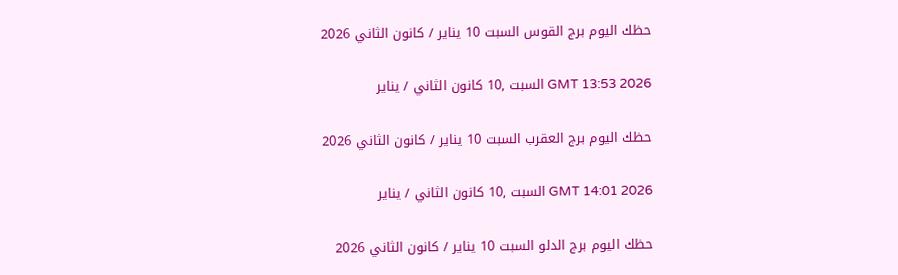حظك اليوم برج القوس السبت 10 يناير / كانون الثاني 2026

GMT 13:53 2026 السبت ,10 كانون الثاني / يناير

حظك اليوم برج العقرب السبت 10 يناير / كانون الثاني 2026

GMT 14:01 2026 السبت ,10 كانون الثاني / يناير

حظك اليوم برج الدلو السبت 10 يناير / كانون الثاني 2026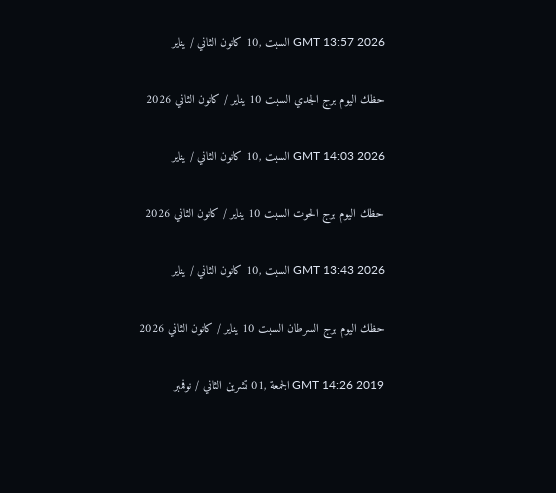GMT 13:57 2026 السبت ,10 كانون الثاني / يناير

حظك اليوم برج الجدي السبت 10 يناير / كانون الثاني 2026

GMT 14:03 2026 السبت ,10 كانون الثاني / يناير

حظك اليوم برج الحوت السبت 10 يناير / كانون الثاني 2026

GMT 13:43 2026 السبت ,10 كانون الثاني / يناير

حظك اليوم برج السرطان السبت 10 يناير / كانون الثاني 2026

GMT 14:26 2019 الجمعة ,01 تشرين الثاني / نوفمبر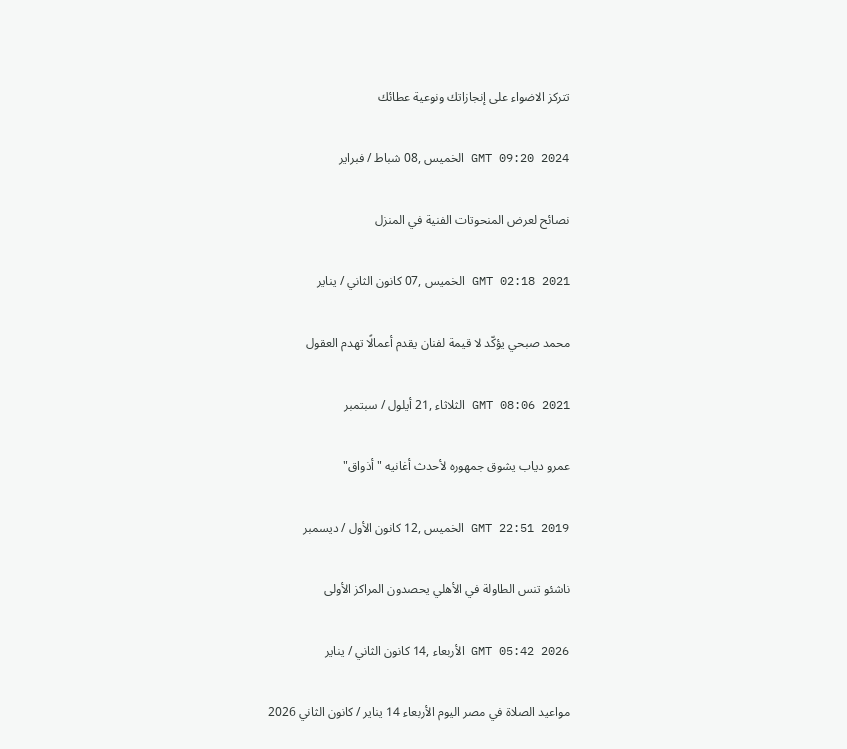تتركز الاضواء على إنجازاتك ونوعية عطائك

GMT 09:20 2024 الخميس ,08 شباط / فبراير

نصائح لعرض المنحوتات الفنية في المنزل

GMT 02:18 2021 الخميس ,07 كانون الثاني / يناير

محمد صبحي يؤكّد لا قيمة لفنان يقدم أعمالًا تهدم العقول

GMT 08:06 2021 الثلاثاء ,21 أيلول / سبتمبر

عمرو دياب يشوق جمهوره لأحدث أغانيه "أذواق"

GMT 22:51 2019 الخميس ,12 كانون الأول / ديسمبر

ناشئو تنس الطاولة في الأهلي يحصدون المراكز الأولى

GMT 05:42 2026 الأربعاء ,14 كانون الثاني / يناير

مواعيد الصلاة في مصر اليوم الأربعاء 14 يناير / كانون الثاني 2026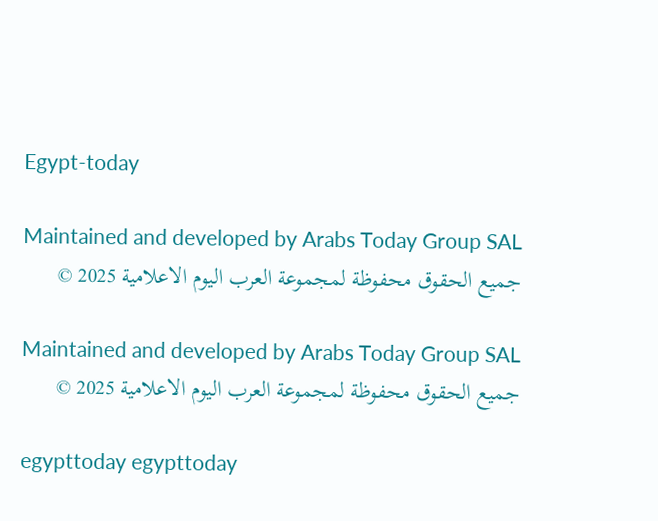Egypt-today

Maintained and developed by Arabs Today Group SAL
جميع الحقوق محفوظة لمجموعة العرب اليوم الاعلامية 2025 ©

Maintained and developed by Arabs Today Group SAL
جميع الحقوق محفوظة لمجموعة العرب اليوم الاعلامية 2025 ©

egypttoday egypttoday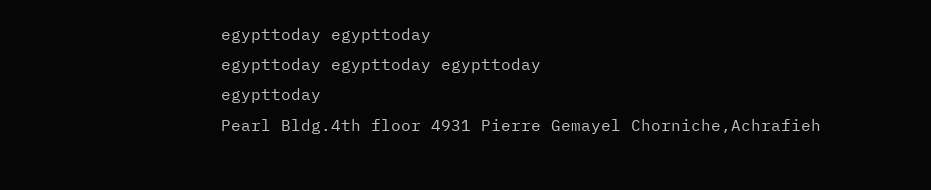egypttoday egypttoday
egypttoday egypttoday egypttoday
egypttoday
Pearl Bldg.4th floor 4931 Pierre Gemayel Chorniche,Achrafieh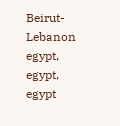Beirut- Lebanon
egypt, egypt, egypt